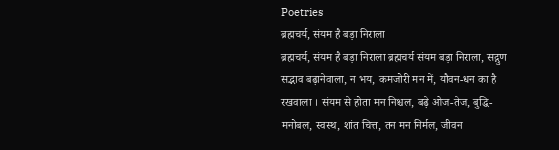Poetries
ब्रह्मचर्य, संयम है बड़ा निराला
ब्रह्मचर्य, संयम है बड़ा निराला ब्रह्मचर्य संयम बड़ा निराला, सद्गुण सद्भाव बढ़ानेवाला, न भय, कमजोरी मन में, यौवन-धन का है रखवाला । संयम से होता मन निश्चल, बढ़े ओज-तेज, बुद्धि-मनोबल, स्वस्थ, शांत चित्त, तन मन निर्मल, जीवन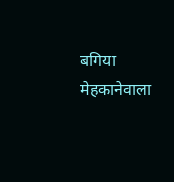बगिया मेहकानेवाला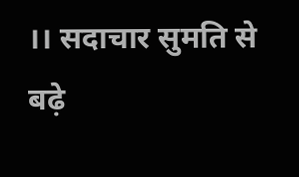।। सदाचार सुमति से बढ़े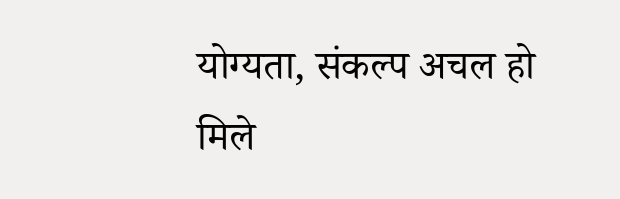योग्यता, संकल्प अचल हो मिले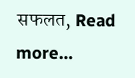सफलत, Read more…